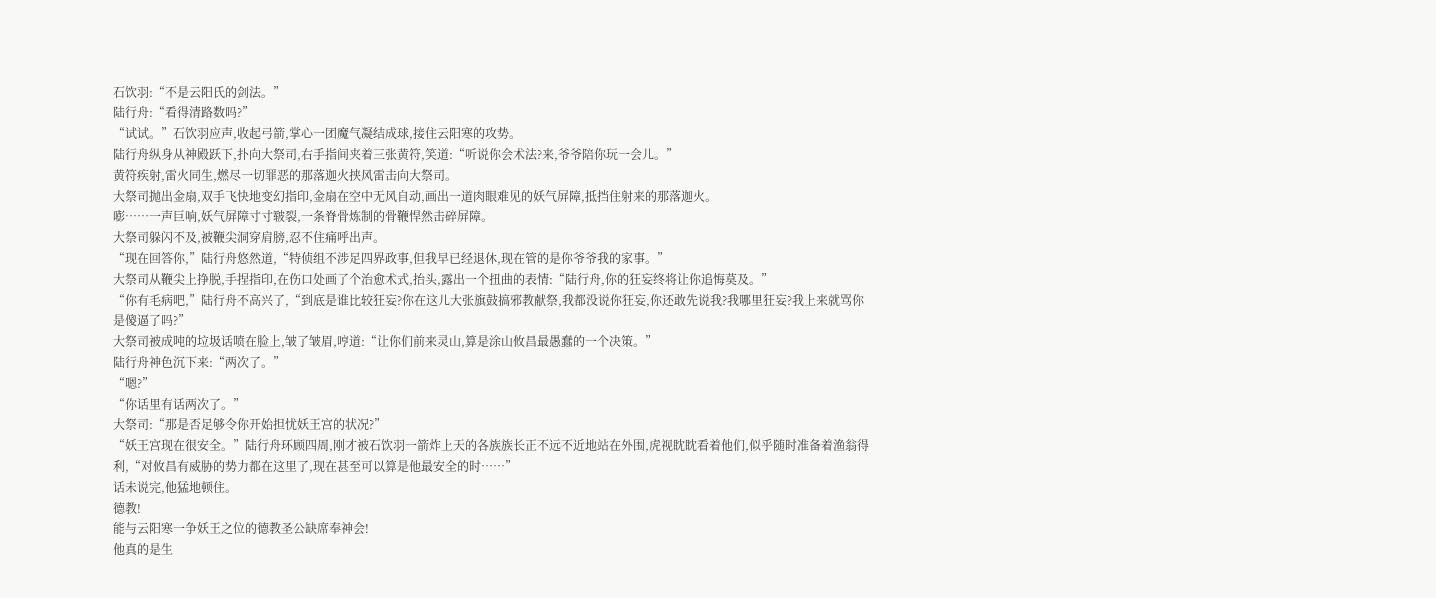石饮羽:“不是云阳氏的剑法。”
陆行舟:“看得清路数吗?”
“试试。”石饮羽应声,收起弓箭,掌心一团魔气凝结成球,接住云阳寒的攻势。
陆行舟纵身从神殿跃下,扑向大祭司,右手指间夹着三张黄符,笑道:“听说你会术法?来,爷爷陪你玩一会儿。”
黄符疾射,雷火同生,燃尽一切罪恶的那落迦火挟风雷击向大祭司。
大祭司抛出金扇,双手飞快地变幻指印,金扇在空中无风自动,画出一道肉眼难见的妖气屏障,抵挡住射来的那落迦火。
嘭……一声巨响,妖气屏障寸寸皲裂,一条脊骨炼制的骨鞭悍然击碎屏障。
大祭司躲闪不及,被鞭尖洞穿肩膀,忍不住痛呼出声。
“现在回答你,”陆行舟悠然道,“特侦组不涉足四界政事,但我早已经退休,现在管的是你爷爷我的家事。”
大祭司从鞭尖上挣脱,手捏指印,在伤口处画了个治愈术式,抬头,露出一个扭曲的表情:“陆行舟,你的狂妄终将让你追悔莫及。”
“你有毛病吧,”陆行舟不高兴了,“到底是谁比较狂妄?你在这儿大张旗鼓搞邪教献祭,我都没说你狂妄,你还敢先说我?我哪里狂妄?我上来就骂你是傻逼了吗?”
大祭司被成吨的垃圾话喷在脸上,皱了皱眉,哼道:“让你们前来灵山,算是涂山攸昌最愚蠢的一个决策。”
陆行舟神色沉下来:“两次了。”
“嗯?”
“你话里有话两次了。”
大祭司:“那是否足够令你开始担忧妖王宫的状况?”
“妖王宫现在很安全。”陆行舟环顾四周,刚才被石饮羽一箭炸上天的各族族长正不远不近地站在外围,虎视眈眈看着他们,似乎随时准备着渔翁得利,“对攸昌有威胁的势力都在这里了,现在甚至可以算是他最安全的时……”
话未说完,他猛地顿住。
德教!
能与云阳寒一争妖王之位的德教圣公缺席奉神会!
他真的是生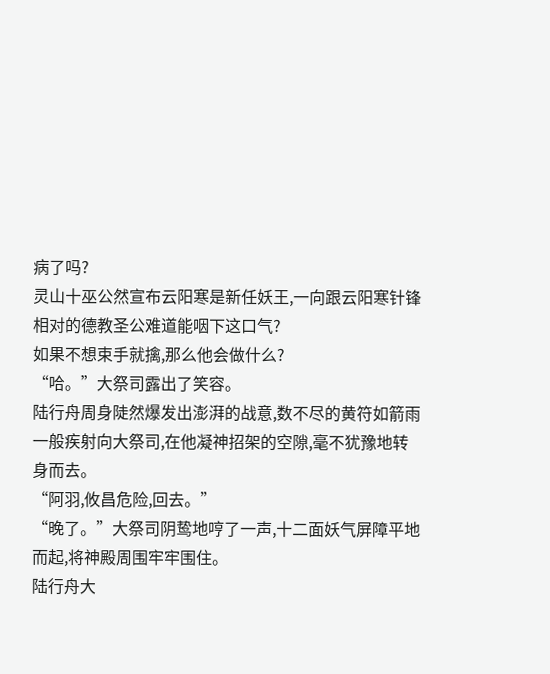病了吗?
灵山十巫公然宣布云阳寒是新任妖王,一向跟云阳寒针锋相对的德教圣公难道能咽下这口气?
如果不想束手就擒,那么他会做什么?
“哈。”大祭司露出了笑容。
陆行舟周身陡然爆发出澎湃的战意,数不尽的黄符如箭雨一般疾射向大祭司,在他凝神招架的空隙,毫不犹豫地转身而去。
“阿羽,攸昌危险,回去。”
“晚了。”大祭司阴鸷地哼了一声,十二面妖气屏障平地而起,将神殿周围牢牢围住。
陆行舟大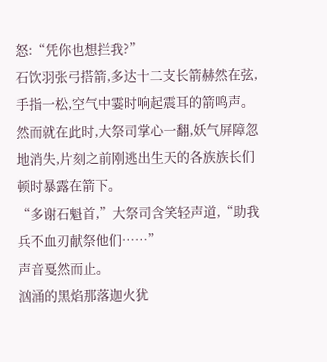怒:“凭你也想拦我?”
石饮羽张弓搭箭,多达十二支长箭赫然在弦,手指一松,空气中霎时响起震耳的箭鸣声。
然而就在此时,大祭司掌心一翻,妖气屏障忽地消失,片刻之前刚逃出生天的各族族长们顿时暴露在箭下。
“多谢石魁首,”大祭司含笑轻声道,“助我兵不血刃献祭他们……”
声音戛然而止。
汹涌的黑焰那落迦火犹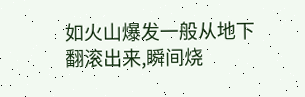如火山爆发一般从地下翻滚出来,瞬间烧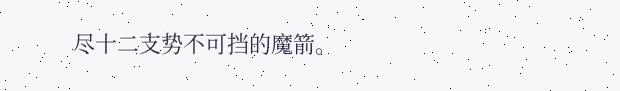尽十二支势不可挡的魔箭。